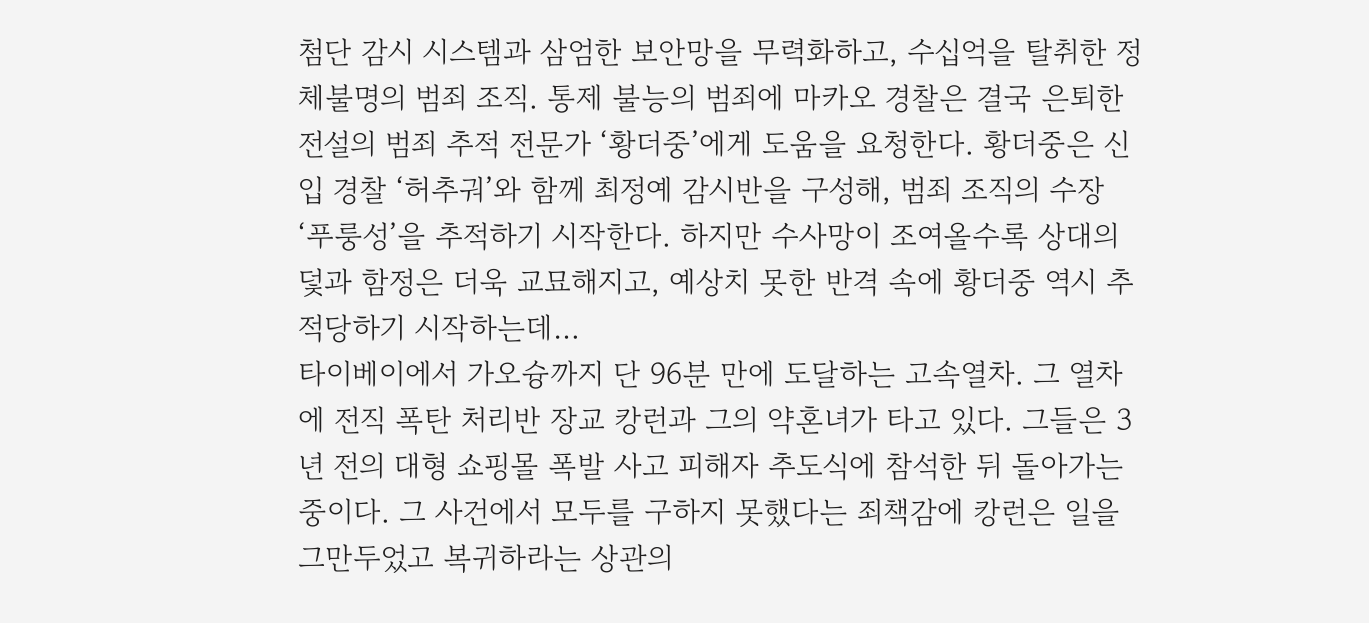첨단 감시 시스템과 삼엄한 보안망을 무력화하고, 수십억을 탈취한 정체불명의 범죄 조직. 통제 불능의 범죄에 마카오 경찰은 결국 은퇴한 전설의 범죄 추적 전문가 ‘황더중’에게 도움을 요청한다. 황더중은 신입 경찰 ‘허추궈’와 함께 최정예 감시반을 구성해, 범죄 조직의 수장 ‘푸룽성’을 추적하기 시작한다. 하지만 수사망이 조여올수록 상대의 덫과 함정은 더욱 교묘해지고, 예상치 못한 반격 속에 황더중 역시 추적당하기 시작하는데…
타이베이에서 가오슝까지 단 96분 만에 도달하는 고속열차. 그 열차에 전직 폭탄 처리반 장교 캉런과 그의 약혼녀가 타고 있다. 그들은 3년 전의 대형 쇼핑몰 폭발 사고 피해자 추도식에 참석한 뒤 돌아가는 중이다. 그 사건에서 모두를 구하지 못했다는 죄책감에 캉런은 일을 그만두었고 복귀하라는 상관의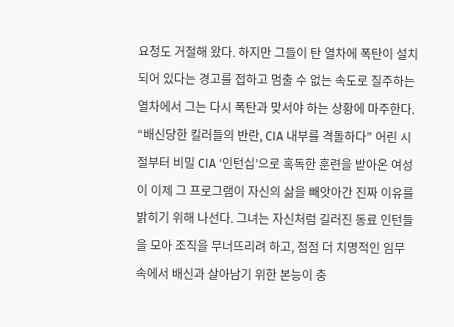요청도 거절해 왔다. 하지만 그들이 탄 열차에 폭탄이 설치되어 있다는 경고를 접하고 멈출 수 없는 속도로 질주하는 열차에서 그는 다시 폭탄과 맞서야 하는 상황에 마주한다.
“배신당한 킬러들의 반란, CIA 내부를 격돌하다” 어린 시절부터 비밀 CIA ‘인턴십’으로 혹독한 훈련을 받아온 여성이 이제 그 프로그램이 자신의 삶을 빼앗아간 진짜 이유를 밝히기 위해 나선다. 그녀는 자신처럼 길러진 동료 인턴들을 모아 조직을 무너뜨리려 하고, 점점 더 치명적인 임무 속에서 배신과 살아남기 위한 본능이 충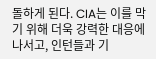돌하게 된다. CIA는 이를 막기 위해 더욱 강력한 대응에 나서고, 인턴들과 기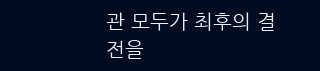관 모두가 최후의 결전을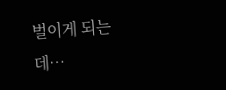벌이게 되는데…